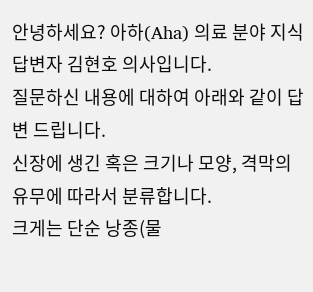안녕하세요? 아하(Aha) 의료 분야 지식답변자 김현호 의사입니다.
질문하신 내용에 대하여 아래와 같이 답변 드립니다.
신장에 생긴 혹은 크기나 모양, 격막의 유무에 따라서 분류합니다.
크게는 단순 낭종(물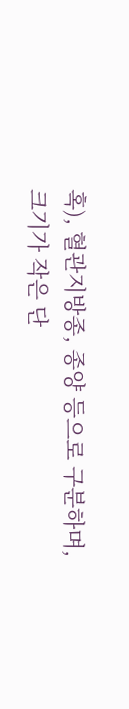혹), 혈관지방종, 종양 등으로 구분하며,
크기가 작은 단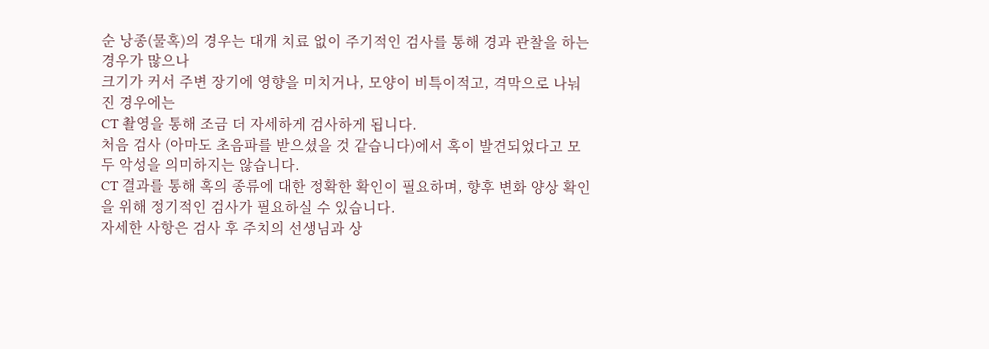순 낭종(물혹)의 경우는 대개 치료 없이 주기적인 검사를 통해 경과 관찰을 하는 경우가 많으나
크기가 커서 주변 장기에 영향을 미치거나, 모양이 비특이적고, 격막으로 나눠진 경우에는
CT 촬영을 통해 조금 더 자세하게 검사하게 됩니다.
처음 검사 (아마도 초음파를 받으셨을 것 같습니다)에서 혹이 발견되었다고 모두 악성을 의미하지는 않습니다.
CT 결과를 통해 혹의 종류에 대한 정확한 확인이 필요하며, 향후 변화 양상 확인을 위해 정기적인 검사가 필요하실 수 있습니다.
자세한 사항은 검사 후 주치의 선생님과 상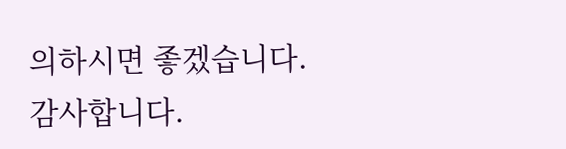의하시면 좋겠습니다. 감사합니다.